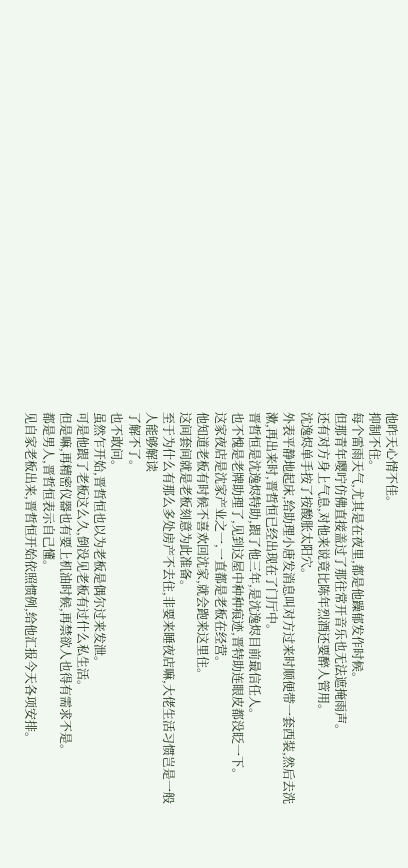他昨天心情不佳。
抑制不住。
每个雷雨天气,尤其是在夜里,都是他躁郁发作时候。
但那青年嘤咛仿佛直接盖过了那往常开音乐也无法遮掩雨声。
还有对方身上气息,对他来说竟比陈年烈酒还要醉人管用。
沈逸烬单手按了按酸胀太阳穴。
外表平静地起床,给助理小唐发消息叫对方过来时顺便带一套西装,然后去洗漱,再出来时,晋哲恒已经出现在了门厅中。
晋哲恒是沈逸烬特助,跟了他三年,是沈逸烬目前最信任人。
也不愧是老牌助理了,见到这屋中种种痕迹,晋特助连眼皮都没眨一下。
这家夜店是沈家产业之一,一直都是老板在经营。
他知道老板有时候不喜欢回沈家,就会跑来这里住。
这间套间就是老板刻意为此准备。
至于为什么有那么多处房产不去住,非要来睡夜店嘛,大佬生活习惯岂是一般人能够解读
了解不了。
也不敢问。
虽然乍开始,晋哲恒也以为老板是偶尔过来发泄。
可是他跟了老板这么久,倒没见老板有过什么私生活。
但是嘛,再精密仪器也有要上机油时候,再禁欲人也得有需求不是。
都是男人,晋哲恒表示自己懂。
见自家老板出来,晋哲恒开始依照惯例,给他汇报今天各项安排。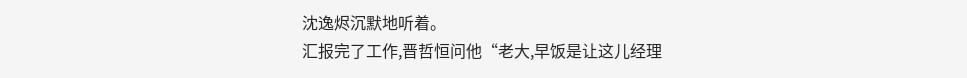沈逸烬沉默地听着。
汇报完了工作,晋哲恒问他“老大,早饭是让这儿经理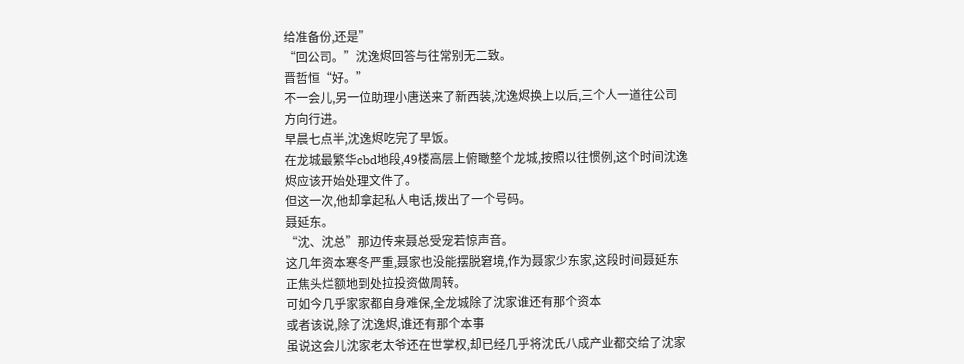给准备份,还是”
“回公司。”沈逸烬回答与往常别无二致。
晋哲恒“好。”
不一会儿,另一位助理小唐送来了新西装,沈逸烬换上以后,三个人一道往公司方向行进。
早晨七点半,沈逸烬吃完了早饭。
在龙城最繁华cbd地段,49楼高层上俯瞰整个龙城,按照以往惯例,这个时间沈逸烬应该开始处理文件了。
但这一次,他却拿起私人电话,拨出了一个号码。
聂延东。
“沈、沈总”那边传来聂总受宠若惊声音。
这几年资本寒冬严重,聂家也没能摆脱窘境,作为聂家少东家,这段时间聂延东正焦头烂额地到处拉投资做周转。
可如今几乎家家都自身难保,全龙城除了沈家谁还有那个资本
或者该说,除了沈逸烬,谁还有那个本事
虽说这会儿沈家老太爷还在世掌权,却已经几乎将沈氏八成产业都交给了沈家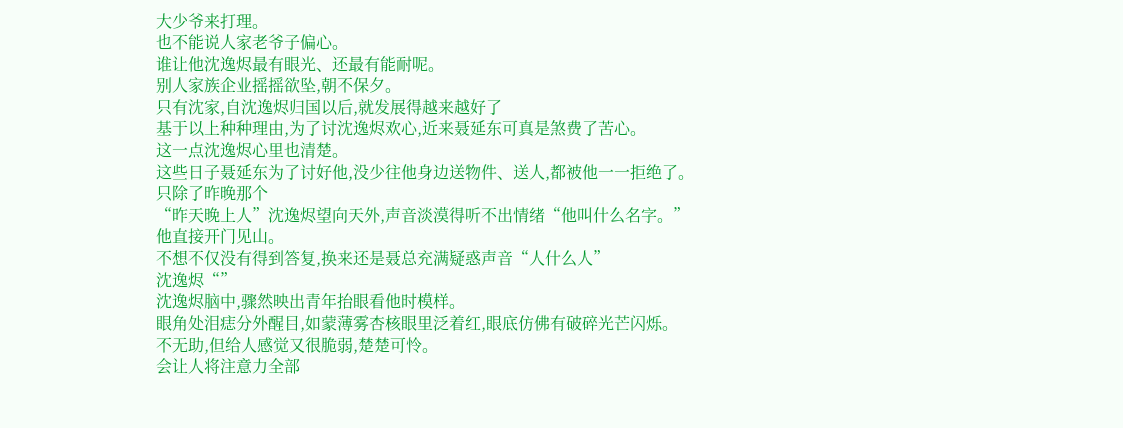大少爷来打理。
也不能说人家老爷子偏心。
谁让他沈逸烬最有眼光、还最有能耐呢。
别人家族企业摇摇欲坠,朝不保夕。
只有沈家,自沈逸烬归国以后,就发展得越来越好了
基于以上种种理由,为了讨沈逸烬欢心,近来聂延东可真是煞费了苦心。
这一点沈逸烬心里也清楚。
这些日子聂延东为了讨好他,没少往他身边送物件、送人,都被他一一拒绝了。
只除了昨晚那个
“昨天晚上人”沈逸烬望向天外,声音淡漠得听不出情绪“他叫什么名字。”
他直接开门见山。
不想不仅没有得到答复,换来还是聂总充满疑惑声音“人什么人”
沈逸烬“”
沈逸烬脑中,骤然映出青年抬眼看他时模样。
眼角处泪痣分外醒目,如蒙薄雾杏核眼里泛着红,眼底仿佛有破碎光芒闪烁。
不无助,但给人感觉又很脆弱,楚楚可怜。
会让人将注意力全部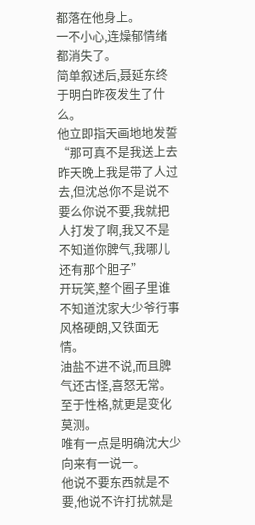都落在他身上。
一不小心,连燥郁情绪都消失了。
简单叙述后,聂延东终于明白昨夜发生了什么。
他立即指天画地地发誓“那可真不是我送上去昨天晚上我是带了人过去,但沈总你不是说不要么你说不要,我就把人打发了啊,我又不是不知道你脾气,我哪儿还有那个胆子”
开玩笑,整个圈子里谁不知道沈家大少爷行事风格硬朗,又铁面无情。
油盐不进不说,而且脾气还古怪,喜怒无常。
至于性格,就更是变化莫测。
唯有一点是明确沈大少向来有一说一。
他说不要东西就是不要,他说不许打扰就是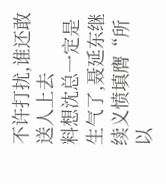不许打扰,谁还敢送人上去
料想沈总一定是生气了,聂延东继续义愤填膺“所以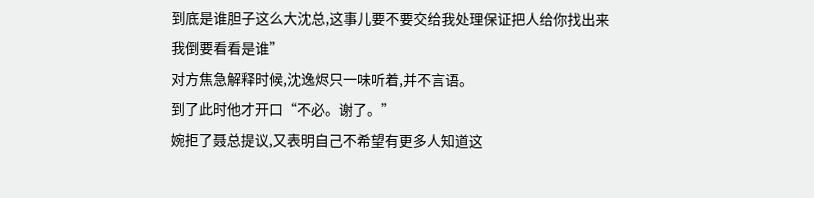到底是谁胆子这么大沈总,这事儿要不要交给我处理保证把人给你找出来我倒要看看是谁”
对方焦急解释时候,沈逸烬只一味听着,并不言语。
到了此时他才开口“不必。谢了。”
婉拒了聂总提议,又表明自己不希望有更多人知道这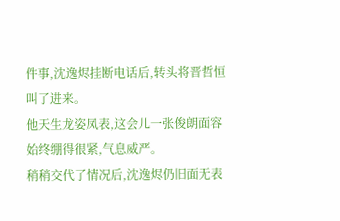件事,沈逸烬挂断电话后,转头将晋哲恒叫了进来。
他天生龙姿凤表,这会儿一张俊朗面容始终绷得很紧,气息威严。
稍稍交代了情况后,沈逸烬仍旧面无表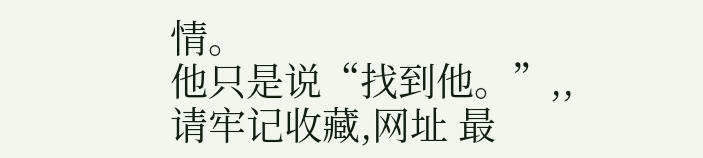情。
他只是说“找到他。”,,请牢记收藏,网址 最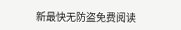新最快无防盗免费阅读